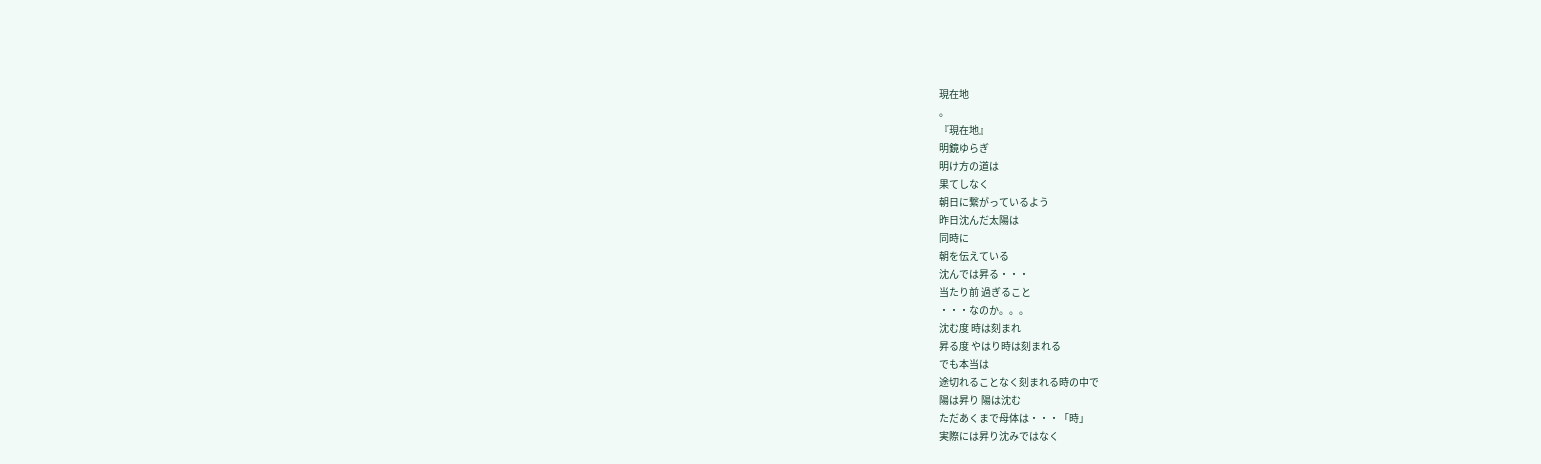現在地
。
『現在地』
明鏡ゆらぎ
明け方の道は
果てしなく
朝日に繋がっているよう
昨日沈んだ太陽は
同時に
朝を伝えている
沈んでは昇る・・・
当たり前 過ぎること
・・・なのか。。。
沈む度 時は刻まれ
昇る度 やはり時は刻まれる
でも本当は
途切れることなく刻まれる時の中で
陽は昇り 陽は沈む
ただあくまで母体は・・・「時」
実際には昇り沈みではなく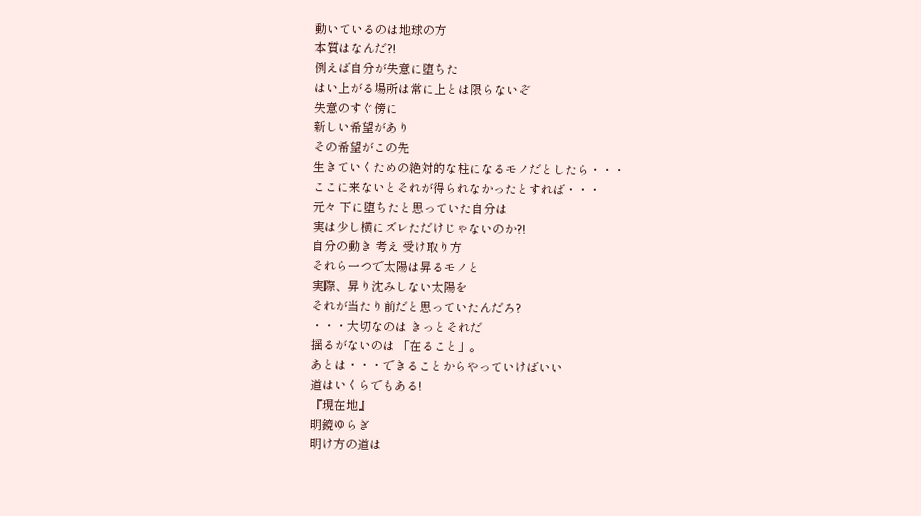動いているのは地球の方
本質はなんだ?!
例えば自分が失意に堕ちた
はい上がる場所は常に上とは限らないぞ
失意のすぐ傍に
新しい希望があり
その希望がこの先
生きていくための絶対的な柱になるモノだとしたら・・・
ここに来ないとそれが得られなかったとすれば・・・
元々 下に堕ちたと思っていた自分は
実は少し横にズレただけじゃないのか?!
自分の動き 考え 受け取り方
それら一つで太陽は昇るモノと
実際、昇り沈みしない太陽を
それが当たり前だと思っていたんだろ?
・・・大切なのは きっとそれだ
揺るがないのは 「在ること」。
あとは・・・できることからやっていけばいい
道はいくらでもある!
『現在地』
明鏡ゆらぎ
明け方の道は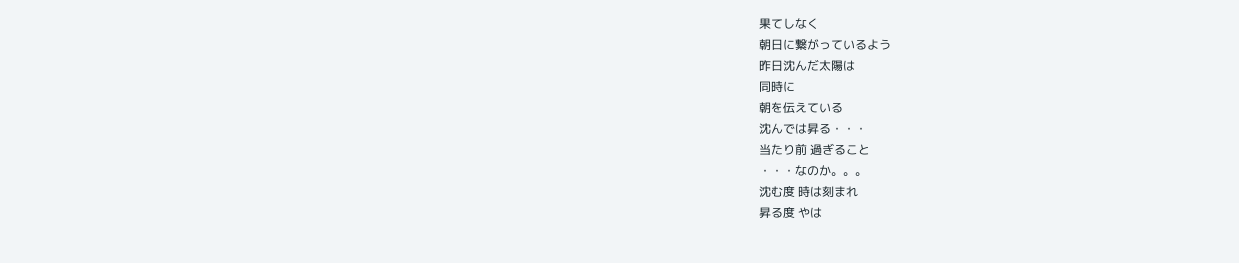果てしなく
朝日に繋がっているよう
昨日沈んだ太陽は
同時に
朝を伝えている
沈んでは昇る・・・
当たり前 過ぎること
・・・なのか。。。
沈む度 時は刻まれ
昇る度 やは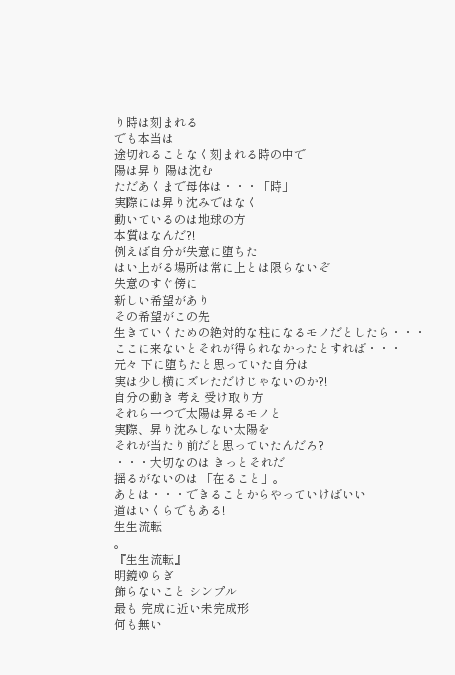り時は刻まれる
でも本当は
途切れることなく刻まれる時の中で
陽は昇り 陽は沈む
ただあくまで母体は・・・「時」
実際には昇り沈みではなく
動いているのは地球の方
本質はなんだ?!
例えば自分が失意に堕ちた
はい上がる場所は常に上とは限らないぞ
失意のすぐ傍に
新しい希望があり
その希望がこの先
生きていくための絶対的な柱になるモノだとしたら・・・
ここに来ないとそれが得られなかったとすれば・・・
元々 下に堕ちたと思っていた自分は
実は少し横にズレただけじゃないのか?!
自分の動き 考え 受け取り方
それら一つで太陽は昇るモノと
実際、昇り沈みしない太陽を
それが当たり前だと思っていたんだろ?
・・・大切なのは きっとそれだ
揺るがないのは 「在ること」。
あとは・・・できることからやっていけばいい
道はいくらでもある!
生生流転
。
『生生流転』
明鏡ゆらぎ
飾らないこと シンプル
最も 完成に近い未完成形
何も無い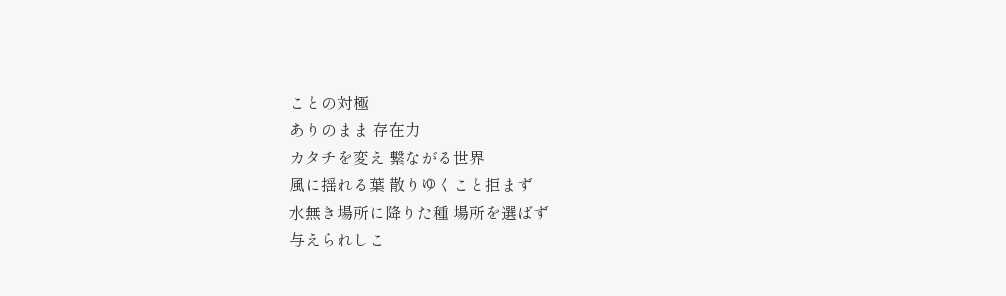ことの対極
ありのまま 存在力
カタチを変え 繋ながる世界
風に揺れる葉 散りゆくこと拒まず
水無き場所に降りた種 場所を選ばず
与えられしこ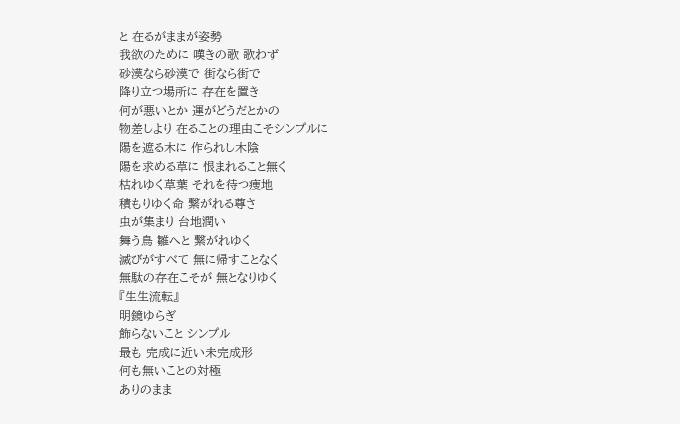と 在るがままが姿勢
我欲のために 嘆きの歌 歌わず
砂漠なら砂漠で 街なら街で
降り立つ場所に 存在を置き
何が悪いとか 運がどうだとかの
物差しより 在ることの理由こそシンプルに
陽を遮る木に 作られし木陰
陽を求める草に 恨まれること無く
枯れゆく草葉 それを待つ痩地
積もりゆく命 繋がれる尊さ
虫が集まり 台地潤い
舞う鳥 雛へと 繋がれゆく
滅びがすべて 無に帰すことなく
無駄の存在こそが 無となりゆく
『生生流転』
明鏡ゆらぎ
飾らないこと シンプル
最も 完成に近い未完成形
何も無いことの対極
ありのまま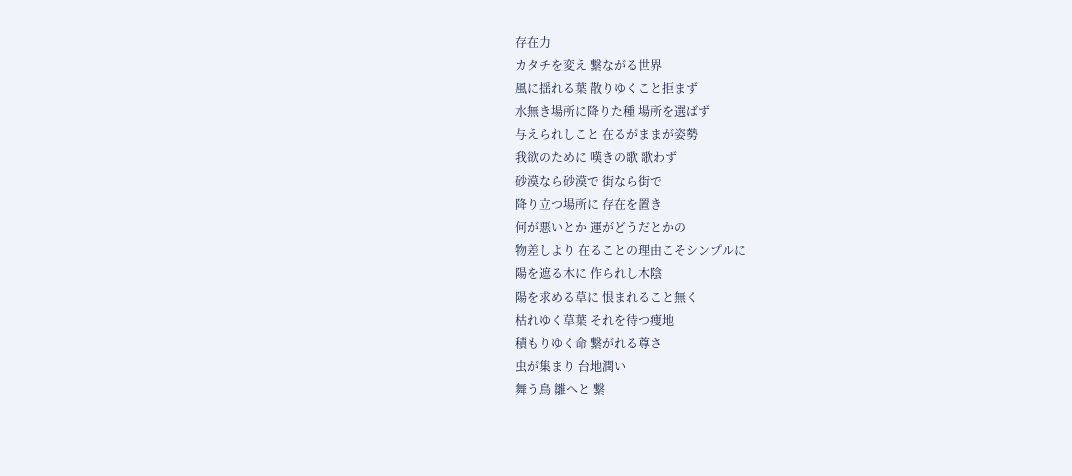存在力
カタチを変え 繋ながる世界
風に揺れる葉 散りゆくこと拒まず
水無き場所に降りた種 場所を選ばず
与えられしこと 在るがままが姿勢
我欲のために 嘆きの歌 歌わず
砂漠なら砂漠で 街なら街で
降り立つ場所に 存在を置き
何が悪いとか 運がどうだとかの
物差しより 在ることの理由こそシンプルに
陽を遮る木に 作られし木陰
陽を求める草に 恨まれること無く
枯れゆく草葉 それを待つ痩地
積もりゆく命 繋がれる尊さ
虫が集まり 台地潤い
舞う鳥 雛へと 繋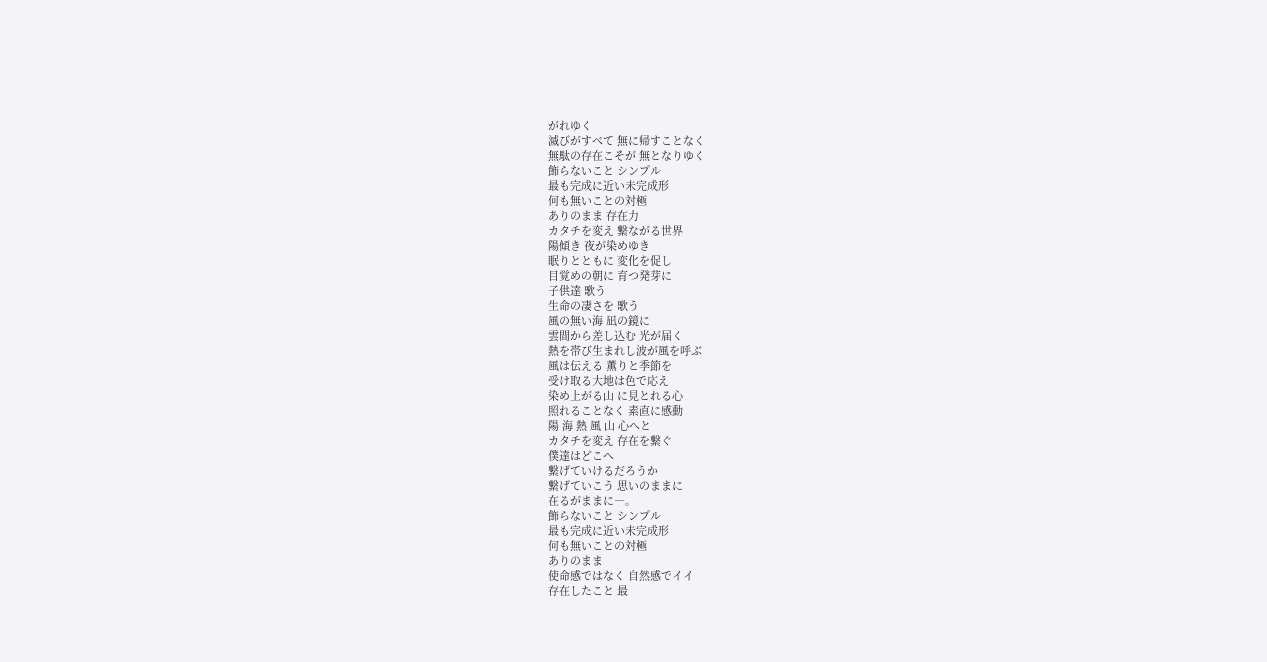がれゆく
滅びがすべて 無に帰すことなく
無駄の存在こそが 無となりゆく
飾らないこと シンプル
最も完成に近い未完成形
何も無いことの対極
ありのまま 存在力
カタチを変え 繋ながる世界
陽傾き 夜が染めゆき
眠りとともに 変化を促し
目覚めの朝に 育つ発芽に
子供達 歌う
生命の凄さを 歌う
風の無い海 凪の鏡に
雲間から差し込む 光が届く
熱を帯び生まれし波が風を呼ぶ
風は伝える 薫りと季節を
受け取る大地は色で応え
染め上がる山 に見とれる心
照れることなく 素直に感動
陽 海 熱 風 山 心へと
カタチを変え 存在を繋ぐ
僕達はどこへ
繋げていけるだろうか
繋げていこう 思いのままに
在るがままに―。
飾らないこと シンプル
最も完成に近い未完成形
何も無いことの対極
ありのまま
使命感ではなく 自然感でイイ
存在したこと 最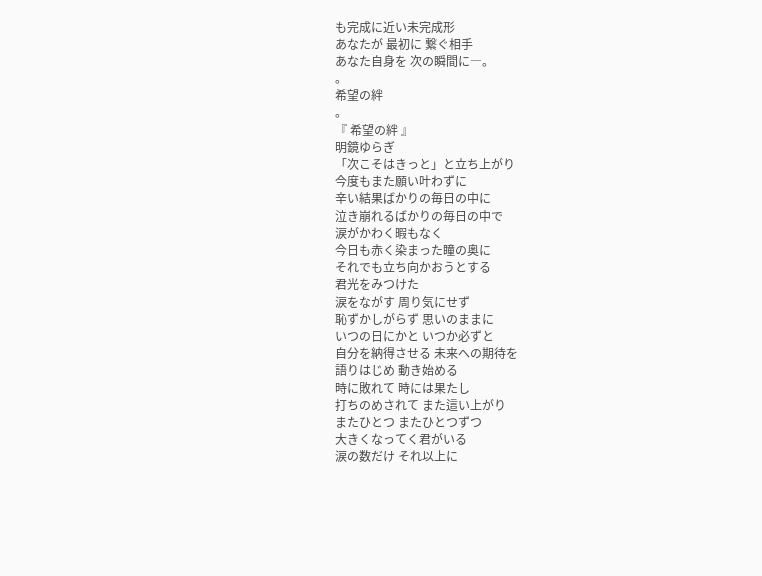も完成に近い未完成形
あなたが 最初に 繋ぐ相手
あなた自身を 次の瞬間に―。
。
希望の絆
。
『 希望の絆 』
明鏡ゆらぎ
「次こそはきっと」と立ち上がり
今度もまた願い叶わずに
辛い結果ばかりの毎日の中に
泣き崩れるばかりの毎日の中で
涙がかわく暇もなく
今日も赤く染まった瞳の奥に
それでも立ち向かおうとする
君光をみつけた
涙をながす 周り気にせず
恥ずかしがらず 思いのままに
いつの日にかと いつか必ずと
自分を納得させる 未来への期待を
語りはじめ 動き始める
時に敗れて 時には果たし
打ちのめされて また這い上がり
またひとつ またひとつずつ
大きくなってく君がいる
涙の数だけ それ以上に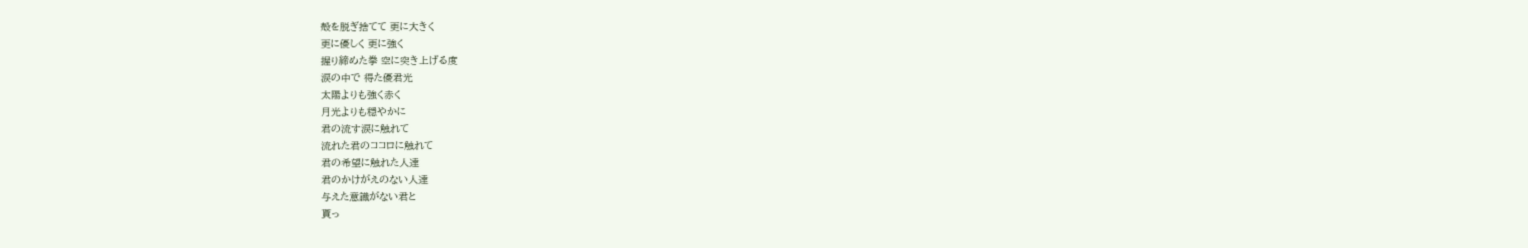殻を脱ぎ捨てて 更に大きく
更に優しく 更に強く
握り締めた拳 空に突き上げる度
涙の中で 得た優君光
太陽よりも強く赤く
月光よりも穏やかに
君の流す涙に触れて
流れた君のココロに触れて
君の希望に触れた人達
君のかけがえのない人達
与えた意識がない君と
貰っ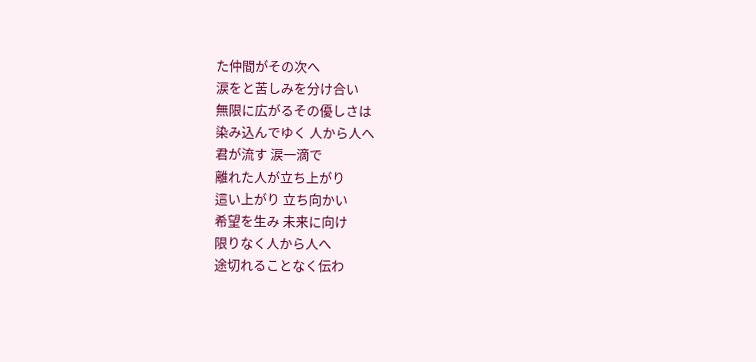た仲間がその次へ
涙をと苦しみを分け合い
無限に広がるその優しさは
染み込んでゆく 人から人へ
君が流す 涙一滴で
離れた人が立ち上がり
這い上がり 立ち向かい
希望を生み 未来に向け
限りなく人から人へ
途切れることなく伝わ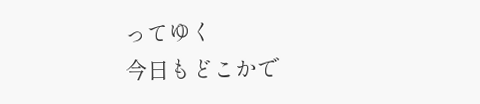ってゆく
今日もどこかで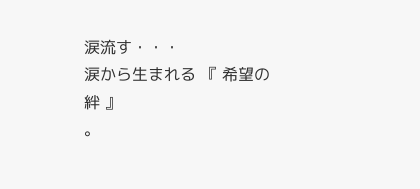涙流す・・・
涙から生まれる 『 希望の絆 』
。